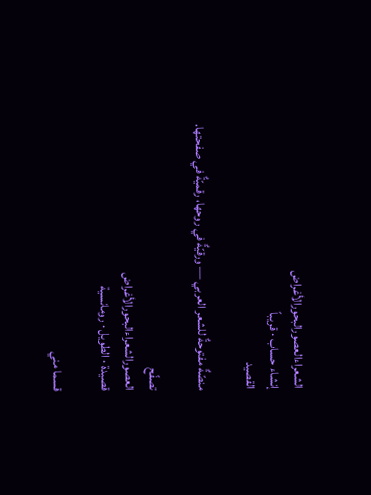الشعراءالعصورالبحورالأغراض
إنشاء حساب · قريباً
القصيد

منصّةٌ مفتوحةٌ للشعر العربي — ورقيّةٌ في روحها، رقميّةٌ في صفحتها.

تصفّح
العصورالشعراءالبحورالأغراض
قصيدة · الطويل · رومانسية

قسما مني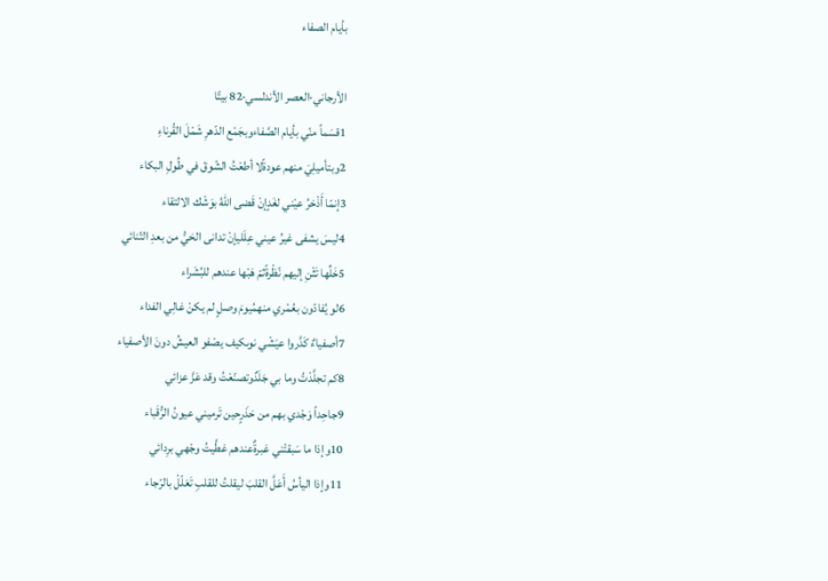بأيام الصفاء

الأرجاني·العصر الأندلسي·82 بيتًا
1قسَماً منّي بأيام الصَّفاءوبجَمْع الدّهرِ شَمْلَ القُرناءِ
2وبتأميلِيَ منهم عودةًلا أطعْتُ الشّوقَ في طُولِ البكاء
3إنمّا أَذْخرُ عيْني لغَدٍإنْ قَضى اللهُ بوَشْك الالتقاء
4ليسَ يشفى غيرُ عيني عِلَليإنْ تدانى الحَيُّ من بعدِ التّنائي
5خَلِّها تَثْنِ إليهم نّظْرةًثمّ هَبْها عندهم للبُشَراء
6لو يُفادّون بعُمْري منهمُيومَ وصلٍ لم يكنْ غالِي الفداء
7أصفياءٌ كَدَّروا عيَشْي نوىكيف يصْفو العيشُ دونَ الأصفياء
8كم تجلَّدْتُ وما بي جَلَدٌوتصنّعْتُ وقد عَزَّ عزائي
9جاحِداً وَجْدي بهم من حَذَرٍحين تَرميني عيونُ الرُّقَباء
10وإذا ما سَبقتْني عَبرةٌعندهم غطَّيتُ وجْهي برِدائي
11وإذا اليأسُ أَعَلَّ القلبَ ليقلتُ للقلبِ تَعَلّلْ بالرّجاء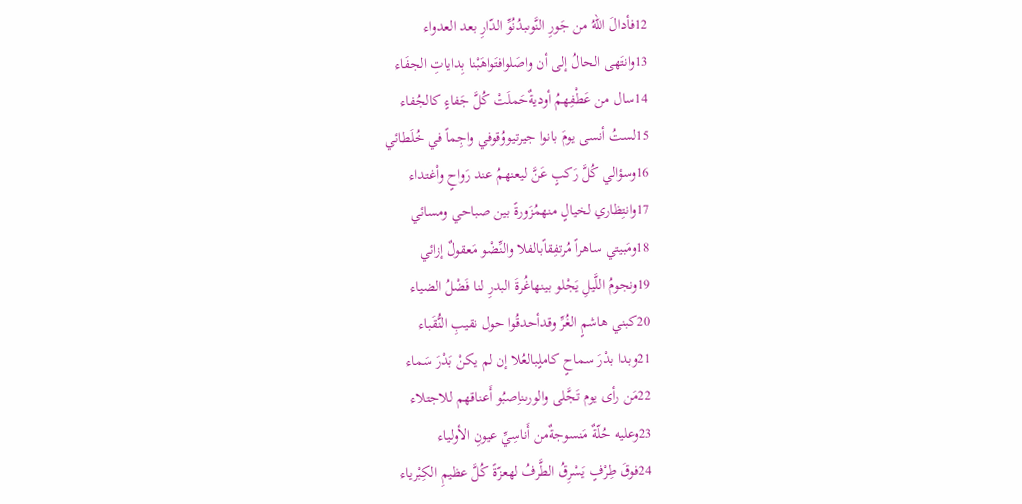12فأدالَ اللهُ من جَورِ النَّوىبدُنُوِّ الدّارِ بعد العدواء
13وانتَهى الحالُ إلى أن واصَلوافتَواهَبْنا بِداياتِ الجفَاء
14سال من عَطْفِهمُ أوديةٌحَملَتْ كُلَّ جَفاءٍ كالجُفاء
15لستُ أنسى يومَ بانوا جيرتيووُقوفي واجِماً في خُلَطائي
16وسؤالي كُلَّ رَكبٍ عَنَّ ليعنهمُ عند رَواحٍ واْغتداء
17وانتِظاري لخيالٍ منهمُزَورةً بين صباحي ومسائي
18ومَبيتي ساهراً مُرتفِقاًبالفلا والنِّضْو مَعقولٌ إزائي
19ونجومُ اللَّيلِ يَجْلو بينهاغُرةَ البدرِ لنا فَضْلُ الضياء
20كبني هاشمٍ الغُرِّ وقدأحدقُوا حول نقيبِ النُّقَباء
21وبدا بدْرَ سماحٍ كاملٍبالعُلا إن لم يكنْ بَدْرَ سَماء
22مَن رأى يوم تَجَّلى والورىناِصبُو أَعناقهم للاجتلاء
23وعليه حُلّةٌ مَنسوجةٌمن أَناسِيِّ عيونِ الأولياء
24فوقَ طِرْفٍ يَسْرِقُ الطَّرفُ لهعزّةً كُلَّ عظيمِ الكِبْرياء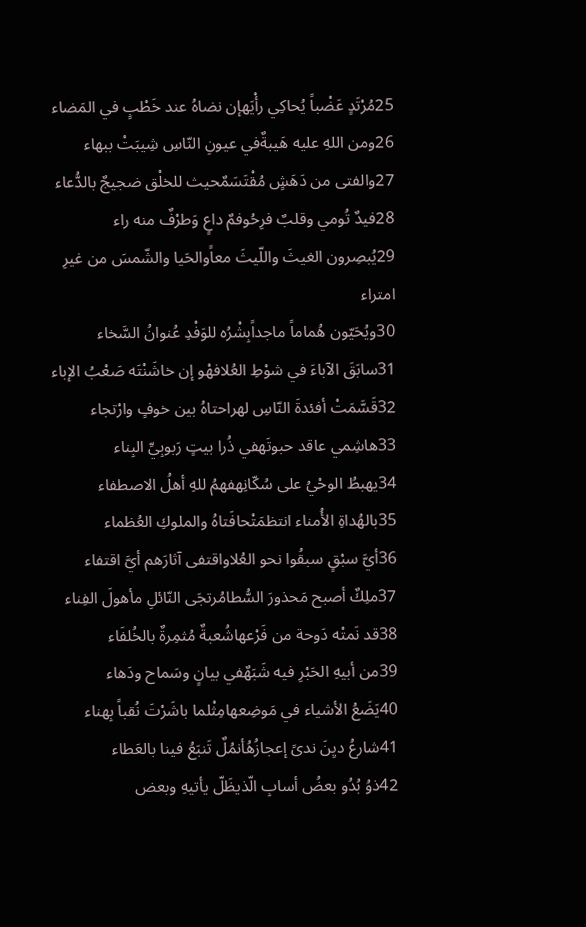25مُرْتَدٍ عَضْباً يُحاكِي رأْيَهإن نضاهُ عند خَطْبٍ في المَضاء
26ومن اللهِ عليه هَيبةٌفي عيونِ النّاسِ شِيبَتْ ببهاء
27والفتى من دَهَشٍ مُقْتَسَمٌحيث للخلْق ضجيجٌ بالدُّعاء
28فيدٌ تُومي وقلبٌ فرِحُوفمٌ داعٍ وَطرْفٌ منه راء
29يُبصِرون الغيثَ واللّيثَ معاًوالحَيا والشّمسَ من غيرِ امتراء
30ويُحَيّون هُماماً ماجداًبِشْرُه للوَفْدِ عُنوانُ السَّخاء
31سابَقَ الآباءَ في شوْطِ العُلافهْو إن خاشَنْتَه صَعْبُ الإباء
32قَسَّمَتْ أفئدةَ النّاسِ لهراحتاهُ بين خوفٍ وارْتجاء
33هاشِمي عاقد حبوتَهفي ذُرا بيتٍ رَبوبِيِّ البِناء
34يهبطُ الوحْيُ على سُكّانِهفهمُ للهِ أهلُ الاصطفاء
35بالهُداةِ الأُمناء انتظمَتْحافَتاهُ والملوكِ العُظماء
36أيَّ سبْقٍ سبقُوا نحو العُلاواقتفى آثارَهم أيَّ اقتفاء
37ملِكٌ أصبح مَحذورَ السُّطامُرتجَى النّائلِ مأهولَ الفِناء
38قد نَمتْه دَوحة من فَرْعهاشُعبةٌ مُثمِرةٌ بالخُلفَاء
39من أبيهِ الحَبْرِ فيه شَبَهٌفي بيانٍ وسَماح ودَهاء
40يَضَعُ الأشياء في مَوضِعهامِثْلما باشَرْتَ نُقباً بِهناء
41شارعُ ديِنَ ندىً إعجازُهُأنمُلٌ تَنبَعُ فينا بالعَطاء
42ذوُ بُدُو بعضُ أسابِ الّذيظَلّ يأتيهِ وبعض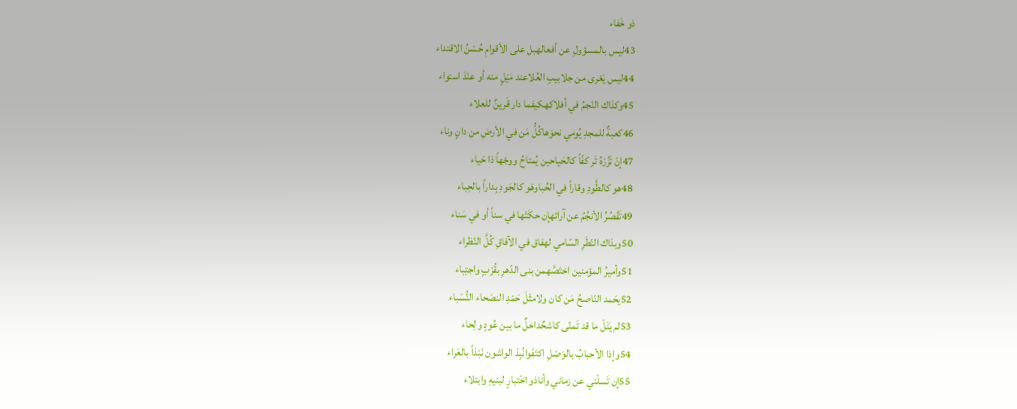ذو خَفاء
43ليس بالمسؤولِ عن أفعالهبل على الأقوامِ حُسْنُ الاقتداء
44ليس يَعْرى من جلابيبِ العُلاعند مَيْلٍ منه أو عنْدَ استواء
45وكذاك النّجمُ في أفلاكهكيفما دار قَرينٌ للعلاء
46كعبةٌ للمجدِ يُومي نحوَهاكُلُّ مَن في الأرضِ من دانٍ وناء
47إنْ تَزُرْهُ تَر كفّاً كالحَياحين يُمتاحُ ووجْهاً ذا حَياء
48هو كالطَّودِ وقاراً في الحُباوهْو كالجَودِ بِداراً بالحِباء
49تَقْصُرُ الأنجُمُ عن آرائهإن حكَتْها في سناً أو في سَناء
50وبذاك النّطَرِ السّامي لهفاق في الآفاقِ كُلَّ النّظراء
51وأميرُ المؤمنين اختَصَّهمن بنى الدّهرِ بقُرْبٍ واجتِباء
52يحَمد النّاصحُ مَن كان ولامثْلَ حَمْدِ النصَحاء النُّسَباء
53لم يَنَلْ ما قد تَمنّى كاشحٌداخلٌ ما بين عُودٍ ولِحاء
54وإذا الأحبابُ بالوَصْلِ اكتَفَوانُبِذ الواشون نَبْذاً بالعَراء
55إن تَسلْني عن زماني وأناذو اخْتبارٍ لبنيهِ وابتلاء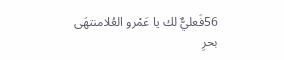56فَعليٌّ لك يا عَمْرو العُلامنتهَى بحرِ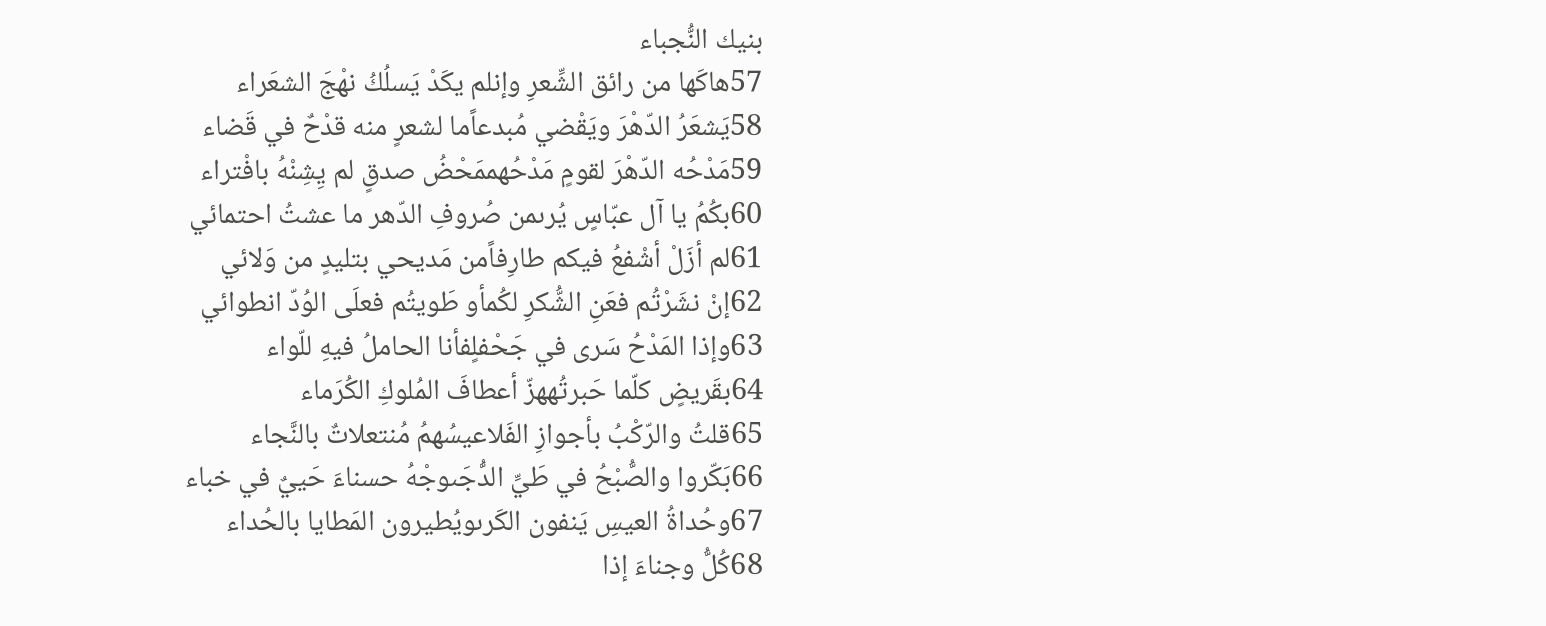بنيك النُّجباء
57هاكَها من رائق الشِّعرِ وإنلم يكَدْ يَسلُكُ نهْجَ الشعَراء
58يَشعَرُ الدّهْرَ ويَقْضي مُبدعاًما لشعرٍ منه قدْحٌ في قَضاء
59مَدْحُه الدّهْرَ لقومٍ مَدْحُهممَحْضُ صدقٍ لم يِشِنْهُ بافْتراء
60بكُمُ يا آل عبّاسٍ يُرىمن صُروفِ الدّهر ما عشتُ احتمائي
61لم أزَلْ أشْفعُ فيكم طارِفاًمن مَديحي بتليدٍ من وَلائي
62إنْ نشَرْتُم فعَنِ الشُّكرِ لكُمأو طَويتُم فعلَى الوُدّ انطوائي
63وإذا المَدْحُ سَرى في جَحْفلٍفأنا الحاملُ فيهِ للّواء
64بقَريضٍ كلّما حَبرتُههزّ أعطافَ المُلوكِ الكُرَماء
65قلتُ والرّكْبُ بأجوازِ الفَلاعيسُهمُ مُنتعلاتٌ بالنَّجاء
66بَكّروا والصُّبْحُ في طَيِّ الدُّجَىوجْهُ حسناءَ حَييٌ في خباء
67وحُداةُ العيسِ يَنفون الكَرىويُطيرون المَطايا بالحُداء
68كُلُّ وجناءَ إذا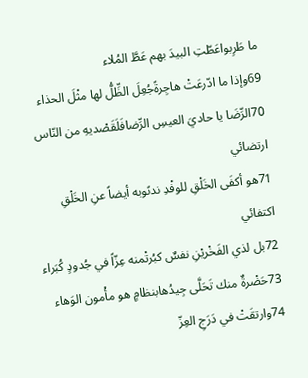ما طَرِبواعَطّتِ البيدَ بهم عَطَّ المُلاء
69وإذا ما ادّرعَتْ هاجِرةًجُعِلَ الظِّلُّ لها مثْلَ الحذاء
70الرِّضَا يا حاديَ العيسِ الرِّضافَلَقَصْديهِ من النّاس ارتضائي
71هو أكفَى الخَلْقِ للوفْدِ ندىًوبه أيضاً عنِ الخَلْقِ اكتفائي
72بل لذي الفَخْريْنِ نفسٌ كبُرتْمنه عِزّاً في جُدودٍ كُبَراء
73حَضْرةٌ منك تَحَلَّى جِيدُهابنظامٍ هو مأْمون الوَهاء
74وارتقَتْ في دَرَجِ العِزّ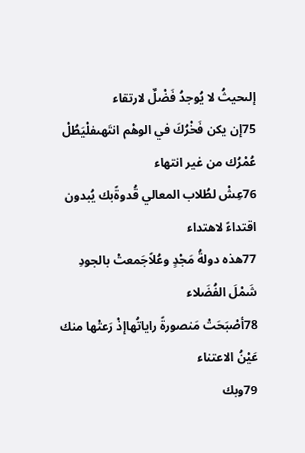إلىحيثُ لا يُوجدُ فَضْلٌ لارتقاء
75إن يكن فَخْرُكَ في الوهْم انتَهىفلْيَطُلْ عُمْرُك من غير انتهاء
76عِشْ لطُلاب المعالي قُدوةًبك يُبدون اقتداءً لاهتداء
77هذه دولةُ مَجْدٍ وعُلاًجَمعتْ بالجودِ شَمْلَ الفُضَلاء
78أصْبَحَتْ مَنصورةً راياتُهاإذْ رَعتْها منك عَيْنُ الاعتناء
79وبك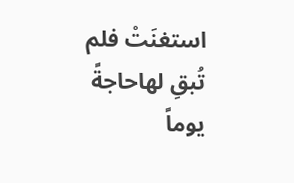استغنَتْ فلم تُبقِ لهاحاجةً يوماً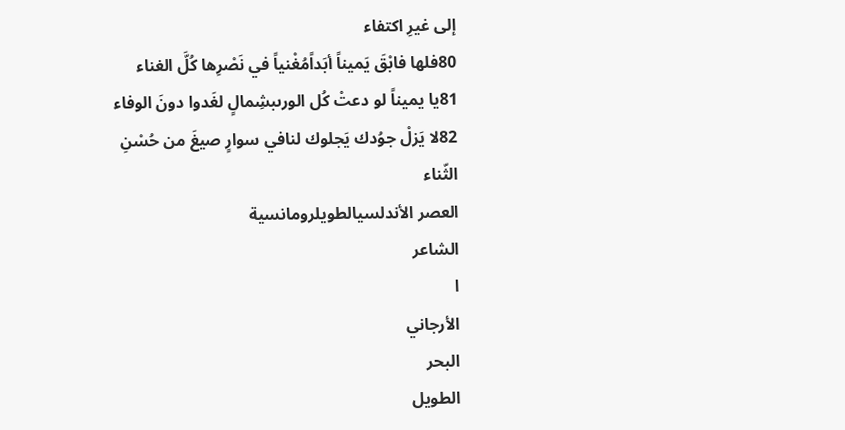إلى غيرِ اكتفاء
80فلها فابْقَ يَميناً أبَداًمُغْنياً في نَصْرِها كُلَّ الغناء
81يا يميناً لو دعتْ كُل الورىبشِمالٍ لغَدوا دونَ الوفاء
82لا يَزلْ جوُدك يَجلوك لنافي سوارٍ صيغَ من حُسْنِ الثّناء
العصر الأندلسيالطويلرومانسية
الشاعر
ا
الأرجاني
البحر
الطويل